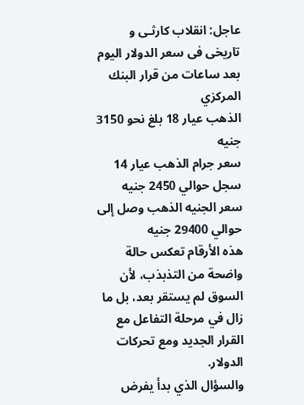عاجل: انقلاب كارثـى و تاريخى فى سعر الدولار اليوم بعد ساعات من قرار البنك المركزي
الذهب عيار 18 بلغ نحو 3150 جنيه
سعر جرام الذهب عيار 14 سجل حوالي 2450 جنيه
سعر الجنيه الذهب وصل إلى حوالي 29400 جنيه
هذه الأرقام تعكس حالة واضحة من التذبذب، لأن السوق لم يستقر بعد، بل ما زال في مرحلة التفاعل مع القرار الجديد ومع تحركات الدولار.
والسؤال الذي بدأ يفرض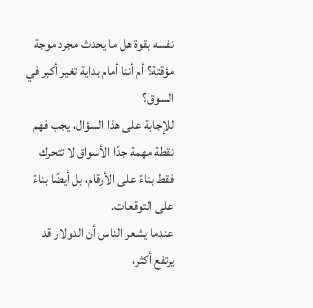نفسه بقوة هل ما يحدث مجرد موجة مؤقتة؟ أم أننا أمام بداية تغير أكبر في السوق؟
للإجابة على هذا السؤال، يجب فهم نقطة مهمة جدًا الأسواق لا تتحرك فقط بناءً على الأرقام، بل أيضًا بناءً على التوقعات.
عندما يشعر الناس أن الدولار قد يرتفع أكثر،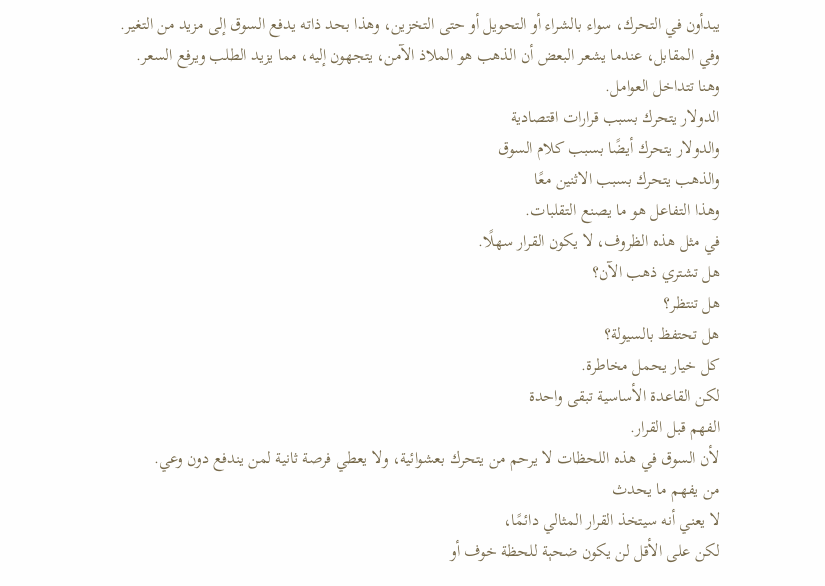يبدأون في التحرك، سواء بالشراء أو التحويل أو حتى التخزين، وهذا بحد ذاته يدفع السوق إلى مزيد من التغير.
وفي المقابل، عندما يشعر البعض أن الذهب هو الملاذ الآمن، يتجهون إليه، مما يزيد الطلب ويرفع السعر.
وهنا تتداخل العوامل.
الدولار يتحرك بسبب قرارات اقتصادية
والدولار يتحرك أيضًا بسبب كلام السوق
والذهب يتحرك بسبب الاثنين معًا
وهذا التفاعل هو ما يصنع التقلبات.
في مثل هذه الظروف، لا يكون القرار سهلًا.
هل تشتري ذهب الآن؟
هل تنتظر؟
هل تحتفظ بالسيولة؟
كل خيار يحمل مخاطرة.
لكن القاعدة الأساسية تبقى واحدة
الفهم قبل القرار.
لأن السوق في هذه اللحظات لا يرحم من يتحرك بعشوائية، ولا يعطي فرصة ثانية لمن يندفع دون وعي.
من يفهم ما يحدث
لا يعني أنه سيتخذ القرار المثالي دائمًا،
لكن على الأقل لن يكون ضحېة للحظة خوف أو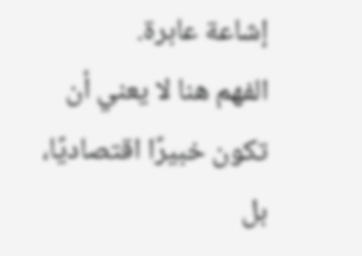إشاعة عابرة.
الفهم هنا لا يعني أن تكون خبيرًا اقتصاديًا،
بل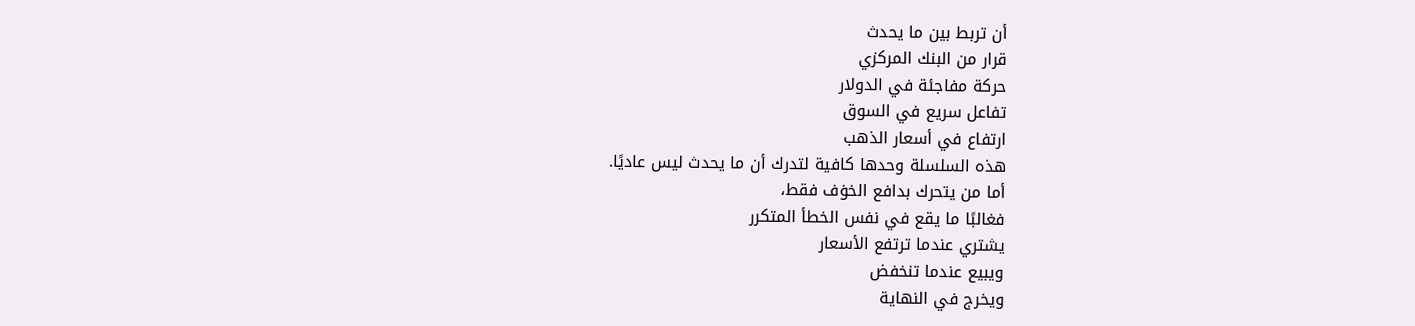أن تربط بين ما يحدث
قرار من البنك المركزي
حركة مفاجئة في الدولار
تفاعل سريع في السوق
ارتفاع في أسعار الذهب
هذه السلسلة وحدها كافية لتدرك أن ما يحدث ليس عاديًا.
أما من يتحرك بدافع الخۏف فقط،
فغالبًا ما يقع في نفس الخطأ المتكرر
يشتري عندما ترتفع الأسعار
ويبيع عندما تنخفض
ويخرج في النهاية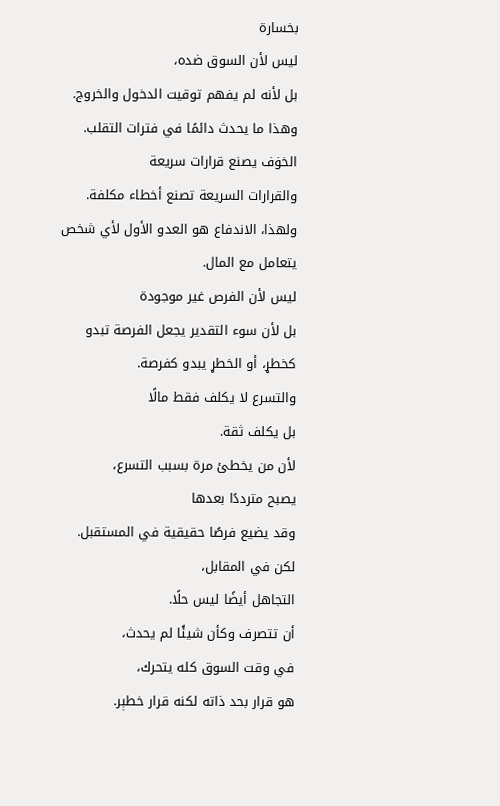بخسارة
ليس لأن السوق ضده،
بل لأنه لم يفهم توقيت الدخول والخروج.
وهذا ما يحدث دائمًا في فترات التقلب.
الخۏف يصنع قرارات سريعة
والقرارات السريعة تصنع أخطاء مكلفة.
ولهذا، الاندفاع هو العدو الأول لأي شخص يتعامل مع المال.
ليس لأن الفرص غير موجودة
بل لأن سوء التقدير يجعل الفرصة تبدو كخطړ، أو الخطړ يبدو كفرصة.
والتسرع لا يكلف فقط مالًا
بل يكلف ثقة.
لأن من يخطئ مرة بسبب التسرع،
يصبح مترددًا بعدها
وقد يضيع فرصًا حقيقية في المستقبل.
لكن في المقابل،
التجاهل أيضًا ليس حلًا.
أن تتصرف وكأن شيئًا لم يحدث،
في وقت السوق كله يتحرك،
هو قرار بحد ذاته لكنه قرار خطېر.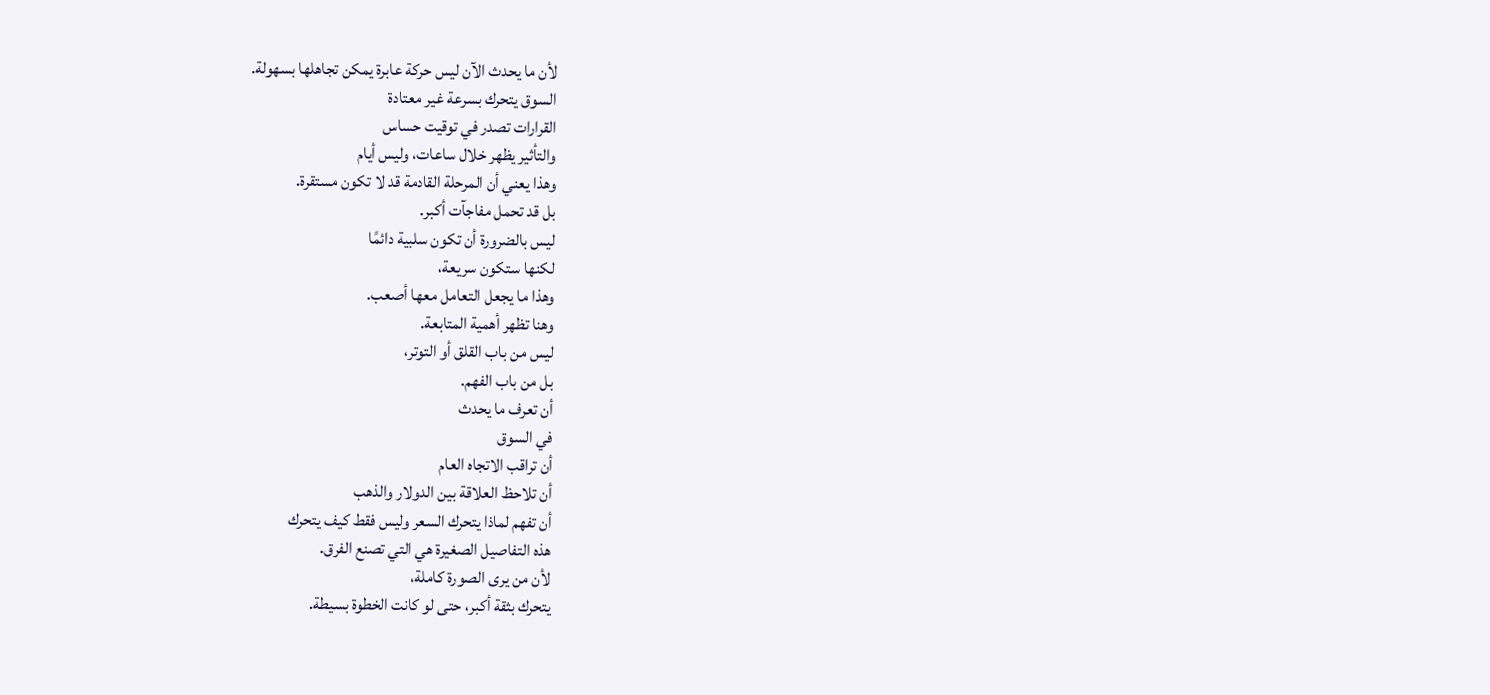لأن ما يحدث الآن ليس حركة عابرة يمكن تجاهلها بسهولة.
السوق يتحرك بسرعة غير معتادة
القرارات تصدر في توقيت حساس
والتأثير يظهر خلال ساعات، وليس أيام
وهذا يعني أن المرحلة القادمة قد لا تكون مستقرة.
بل قد تحمل مفاجآت أكبر.
ليس بالضرورة أن تكون سلبية دائمًا
لكنها ستكون سريعة،
وهذا ما يجعل التعامل معها أصعب.
وهنا تظهر أهمية المتابعة.
ليس من باب القلق أو التوتر،
بل من باب الفهم.
أن تعرف ما يحدث
في السوق
أن تراقب الاتجاه العام
أن تلاحظ العلاقة بين الدولار والذهب
أن تفهم لماذا يتحرك السعر وليس فقط كيف يتحرك
هذه التفاصيل الصغيرة هي التي تصنع الفرق.
لأن من يرى الصورة كاملة،
يتحرك بثقة أكبر، حتى لو كانت الخطوة بسيطة.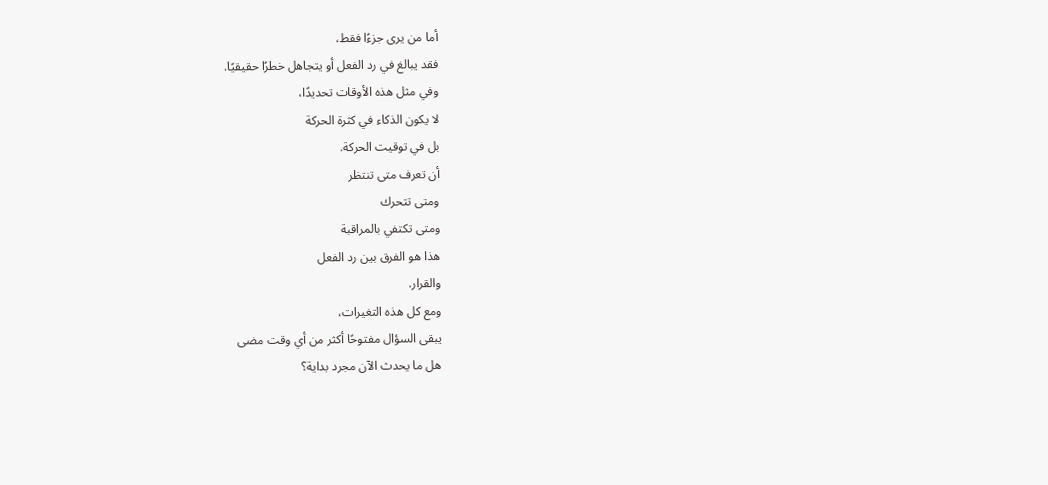أما من يرى جزءًا فقط،
فقد يبالغ في رد الفعل أو يتجاهل خطرًا حقيقيًا.
وفي مثل هذه الأوقات تحديدًا،
لا يكون الذكاء في كثرة الحركة
بل في توقيت الحركة.
أن تعرف متى تنتظر
ومتى تتحرك
ومتى تكتفي بالمراقبة
هذا هو الفرق بين رد الفعل
والقرار.
ومع كل هذه التغيرات،
يبقى السؤال مفتوحًا أكثر من أي وقت مضى
هل ما يحدث الآن مجرد بداية؟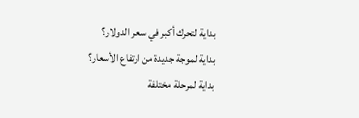بداية لتحرك أكبر في سعر الدولار؟
بداية لموجة جديدة من ارتفاع الأسعار؟
بداية لمرحلة مختلفة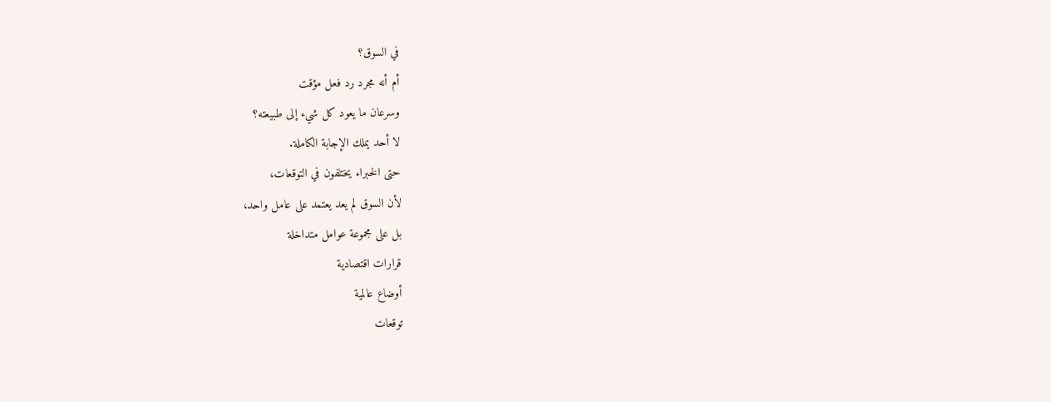في السوق؟
أم أنه مجرد رد فعل مؤقت
وسرعان ما يعود كل شيء إلى طبيعته؟
لا أحد يملك الإجابة الكاملة.
حتى الخبراء يختلفون في التوقعات،
لأن السوق لم يعد يعتمد على عامل واحد،
بل على مجموعة عوامل متداخلة
قرارات اقتصادية
أوضاع عالمية
توقعات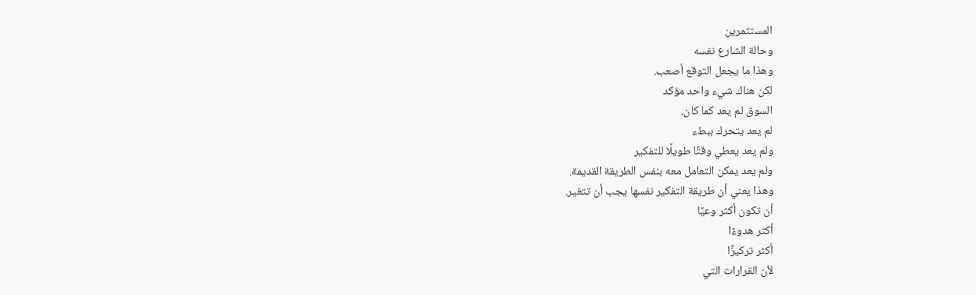المستثمرين
وحالة الشارع نفسه
وهذا ما يجعل التوقع أصعب.
لكن هناك شيء واحد مؤكد
السوق لم يعد كما كان.
لم يعد يتحرك ببطء
ولم يعد يعطي وقتًا طويلًا للتفكير
ولم يعد يمكن التعامل معه بنفس الطريقة القديمة.
وهذا يعني أن طريقة التفكير نفسها يجب أن تتغير.
أن تكون أكثر وعيًا
أكثر هدوءًا
أكثر تركيزًا
لأن القرارات التي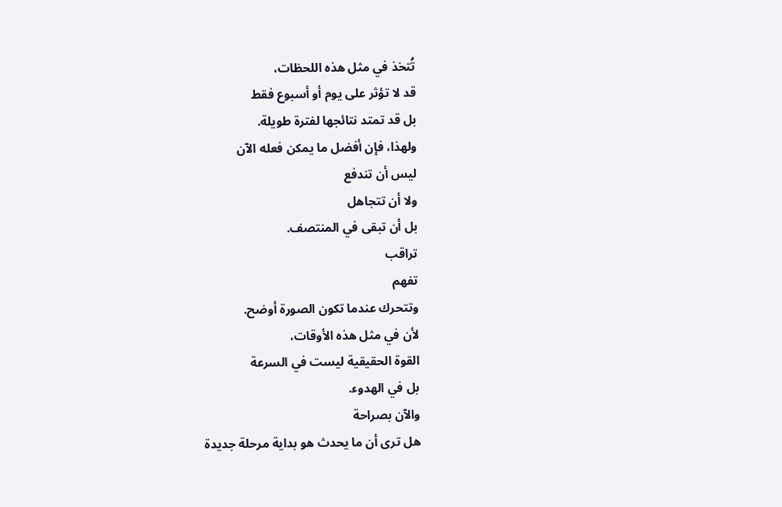تُتخذ في مثل هذه اللحظات،
قد لا تؤثر على يوم أو أسبوع فقط
بل قد تمتد نتائجها لفترة طويلة.
ولهذا، فإن أفضل ما يمكن فعله الآن
ليس أن تندفع
ولا أن تتجاهل
بل أن تبقى في المنتصف.
تراقب
تفهم
وتتحرك عندما تكون الصورة أوضح.
لأن في مثل هذه الأوقات،
القوة الحقيقية ليست في السرعة
بل في الهدوء.
والآن بصراحة
هل ترى أن ما يحدث هو بداية مرحلة جديدة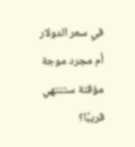في سعر الدولار
أم مجرد موجة مؤقتة ستنتهي قريبًا؟